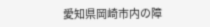愛知県岡崎市内の障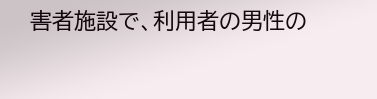害者施設で、利用者の男性の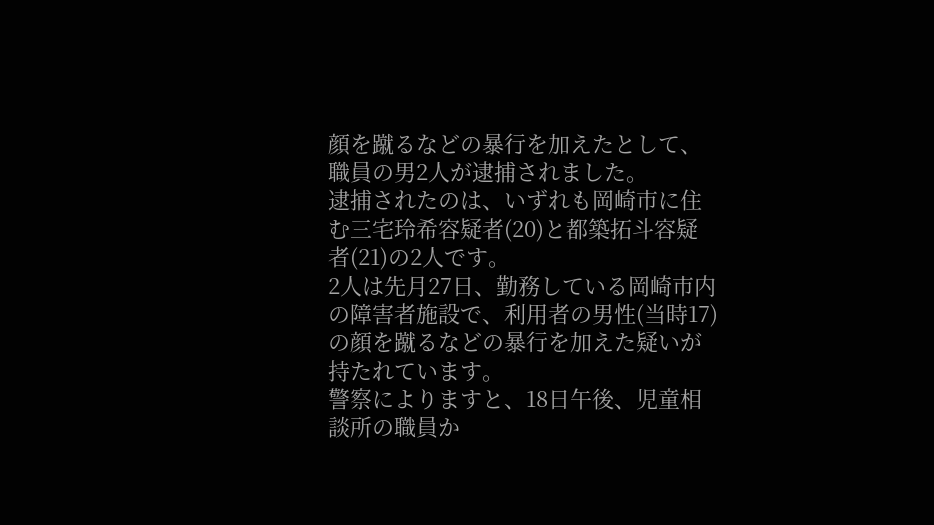顔を蹴るなどの暴行を加えたとして、職員の男2人が逮捕されました。
逮捕されたのは、いずれも岡崎市に住む三宅玲希容疑者(20)と都築拓斗容疑者(21)の2人です。
2人は先月27日、勤務している岡崎市内の障害者施設で、利用者の男性(当時17)の顔を蹴るなどの暴行を加えた疑いが持たれています。
警察によりますと、18日午後、児童相談所の職員か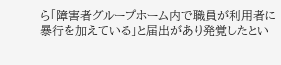ら「障害者グループホーム内で職員が利用者に暴行を加えている」と届出があり発覚したとい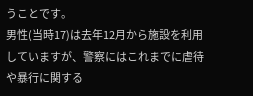うことです。
男性(当時17)は去年12月から施設を利用していますが、警察にはこれまでに虐待や暴行に関する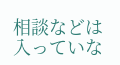相談などは入っていな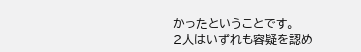かったということです。
2人はいずれも容疑を認め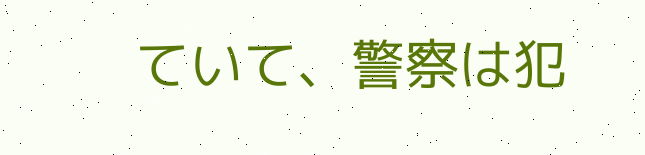ていて、警察は犯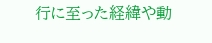行に至った経緯や動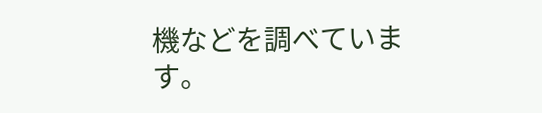機などを調べています。